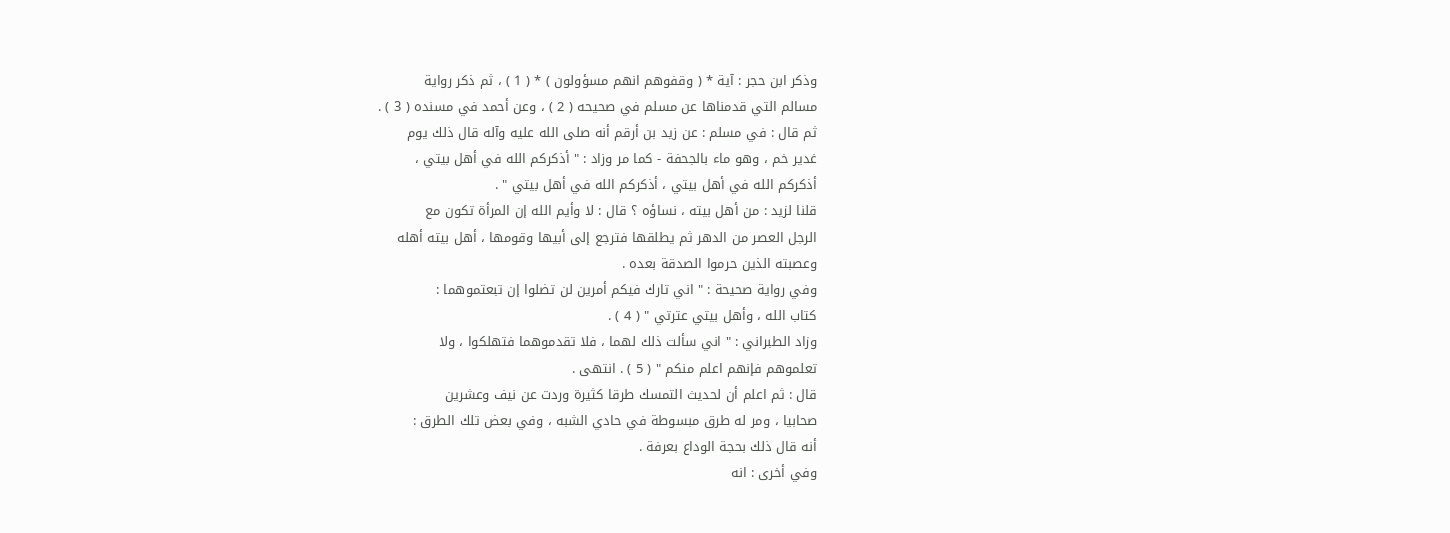وذكر ابن حجر : آية * ( وقفوهم انهم مسؤولون ) * ( 1 ) ، ثم ذكر رواية
مسالم التي قدمناها عن مسلم في صحيحه ( 2 ) ، وعن أحمد في مسنده ( 3 ) .
ثم قال : في مسلم : عن زيد بن أرقم أنه صلى الله عليه وآله قال ذلك يوم
غدير خم ، وهو ماء بالجحفة - كما مر وزاد : " أذكركم الله في أهل بيتي ،
أذكركم الله في أهل بيتي ، أذكركم الله في أهل بيتي " .
قلنا لزيد : من أهل بيته ، نساؤه ؟ قال : لا وأيم الله إن المرأة تكون مع
الرجل العصر من الدهر ثم يطلقها فترجع إلى أبيها وقومها ، أهل بيته أهله
وعصبته الذين حرموا الصدقة بعده .
وفي رواية صحيحة : " اني تارك فيكم أمرين لن تضلوا إن تبعتموهما :
كتاب الله ، وأهل بيتي عترتي " ( 4 ) .
وزاد الطبراني : " اني سألت ذلك لهما ، فلا تقدموهما فتهلكوا ، ولا
تعلموهم فإنهم اعلم منكم " ( 5 ) . انتهى .
قال : ثم اعلم أن لحديث التمسك طرقا كثيرة وردت عن نيف وعشرين
صحابيا ، ومر له طرق مبسوطة في حادي الشبه ، وفي بعض تلك الطرق :
أنه قال ذلك بحجة الوداع بعرفة .
وفي أخرى : انه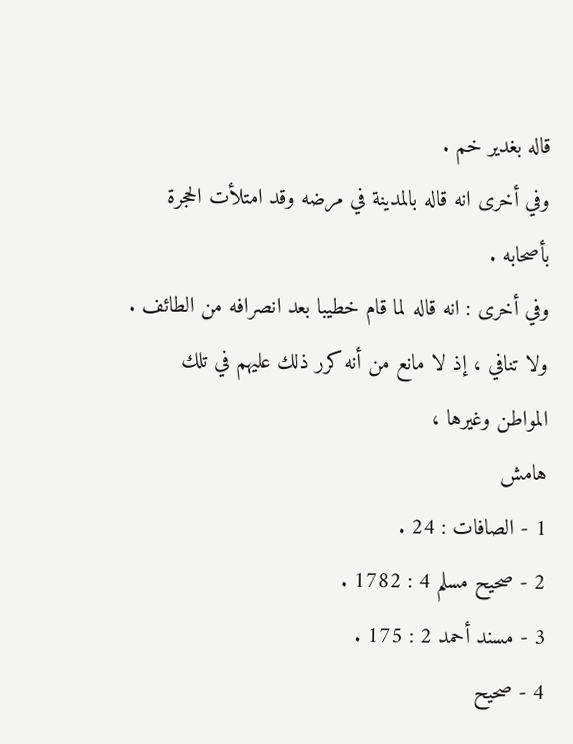قاله بغدير خم .
وفي أخرى انه قاله بالمدينة في مرضه وقد امتلأت الحجرة بأصحابه .
وفي أخرى : انه قاله لما قام خطيبا بعد انصرافه من الطائف .
ولا تنافي ، إذ لا مانع من أنه كرر ذلك عليهم في تلك المواطن وغيرها ،
هامش
1 - الصافات : 24 .
2 - صحيح مسلم 4 : 1782 .
3 - مسند أحمد 2 : 175 .
4 - صحيح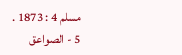مسلم 4 : 1873 .
5 - الصواعق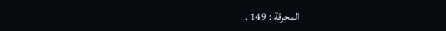المحرقة : 149 .